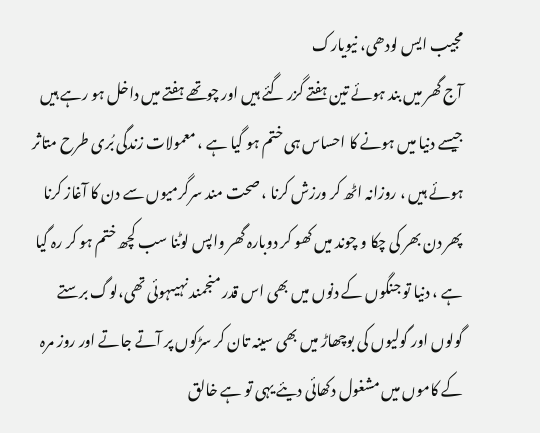مجیب ایس لودھی، نیویارک
آج گھر میں بند ہوئے تین ہفتے گزر گئے ہیں اور چوتھے ہفتے میں داخل ہو رہے ہیں جیسے دنیا میں ہونے کا احساس ہی ختم ہو گیا ہے ، معمولات زندگی بُری طرح متاثر ہوئے ہیں ، روزانہ اٹھ کر ورزش کرنا ، صحت مند سرگرمیوں سے دن کا آغاز کرنا پھر دن بھر کی چکا و چوند میں کھو کر دوبارہ گھر واپس لوٹنا سب کچھ ختم ہو کر رہ گیا ہے ، دنیا تو جنگوں کے دنوں میں بھی اس قدر منجمند نہیںہوئی تھی،لوگ برستے گولوں اور گولیوں کی بوچھاڑ میں بھی سینہ تان کر سڑکوں پر آتے جاتے اور روز مرہ کے کاموں میں مشغول دکھائی دیئے یہی تو ہے خالق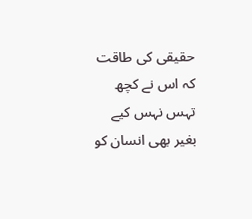حقیقی کی طاقت کہ اس نے کچھ تہس نہس کیے بغیر بھی انسان کو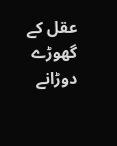عقل کے گھوڑے دوڑانے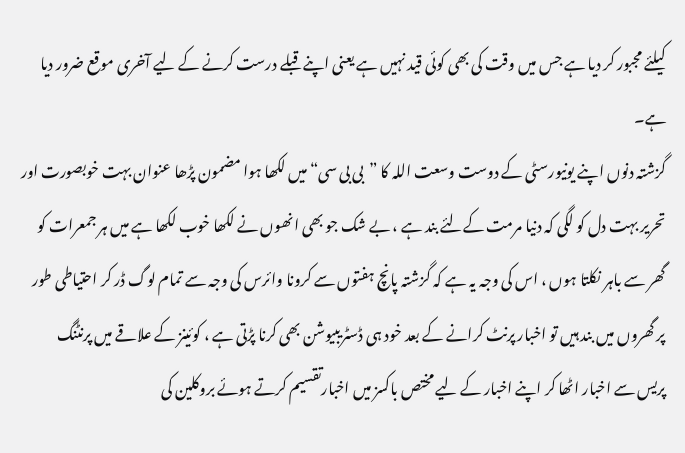کیلئے مجبور کر دیا ہے جس میں وقت کی بھی کوئی قید نہیں ہے یعنی اپنے قبلے درست کرنے کے لیے آخری موقع ضرور دیا ہے۔
گزشتہ دنوں اپنے یونیورسٹی کے دوست وسعت اللہ کا ”بی بی سی“ میں لکھا ہوا مضمون پڑھا عنوان بہت خوبصورت اور تحریر بہت دل کو لگی کہ دنیا مرمت کےلئے بند ہے ، بے شک جو بھی انھوں نے لکھا خوب لکھا ہے میں ہر جمعرات کو گھر سے باہر نکلتا ہوں ، اس کی وجہ یہ ہے کہ گزشتہ پانچ ہفتوں سے کرونا وائرس کی وجہ سے تمام لوگ ڈر کر احتیاطی طور پر گھروں میں بند ہیں تو اخبار پرنٹ کرانے کے بعد خود ہی ڈسٹریبیوشن بھی کرنا پڑتی ہے ، کوئینز کے علاقے میں پرنٹنگ پریس سے اخبار اٹھا کر اپنے اخبار کے لیے مختص باکسز میں اخبارتقسیم کرتے ہوئے بروکلین کی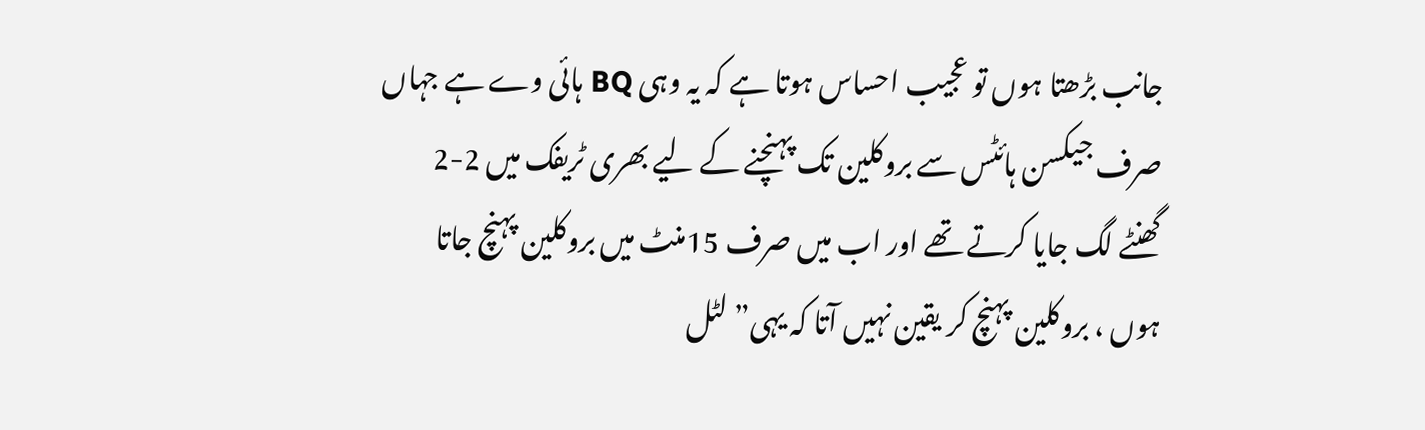جانب بڑھتا ہوں تو عجیب احساس ہوتا ہے کہ یہ وہی BQ ہائی وے ہے جہاں صرف جیکسن ہائٹس سے بروکلین تک پہنچنے کے لیے بھری ٹریفک میں 2-2 گھنٹے لگ جایا کرتے تھے اور اب میں صرف 15منٹ میں بروکلین پہنچ جاتا ہوں ، بروکلین پہنچ کر یقین نہیں آتا کہ یہی” لٹل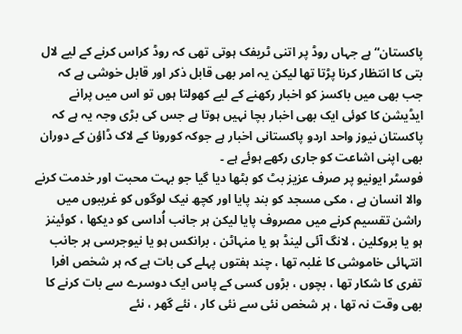پاکستان“ ہے جہاں روڈ پر اتنی ٹریفک ہوتی تھی کہ روڈ کراس کرنے کے لیے لال بتی کا انتظار کرنا پڑتا تھا لیکن یہ امر بھی قابل ذکر اور قابل خوشی ہے کہ جب بھی میں باکسز کو اخبار رکھنے کے لیے کھولتا ہوں تو اس میں پرانے ایڈیشن کا کوئی ایک بھی اخبار بچا نہیں ہوتا ہے جس کی بڑی وجہ یہ ہے کہ پاکستان نیوز واحد اردو پاکستانی اخبار ہے جوکہ کورونا کے لاک ڈاؤن کے دوران بھی اپنی اشاعت کو جاری رکھے ہوئے ہے ۔
فوسٹر ایونیو پر صرف عزیز بٹ کو بٹھا دیا گیا جو بہت محبت اور خدمت کرنے والا انسان ہے ، مکی مسجد کو بند پایا اور کچھ نیک لوگوں کو غریبوں میں راشن تقسیم کرنے میں مصروف پایا لیکن ہر جانب اُداسی کو دیکھا ، کوئینز ہو یا بروکلین ، لانگ آئی لینڈ ہو یا منہاٹن ، برانکس ہو یا نیوجرسی ہر جانب انتہائی خاموشی کا غلبہ تھا ، چند ہفتوں پہلے کی بات ہے کہ ہر شخص افرا تفری کا شکار تھا ، بچوں ، بڑوں کسی کے پاس ایک دوسرے سے بات کرنے کا بھی وقت نہ تھا ، ہر شخص نئی سے نئی کار ، نئے گھر ، نئے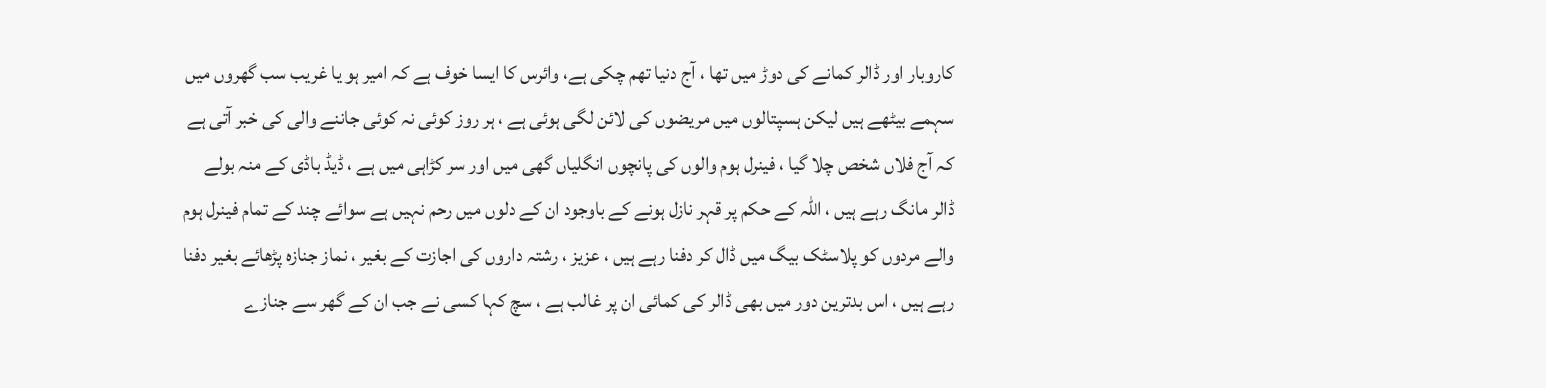کاروبار اور ڈالر کمانے کی دوڑ میں تھا ، آج دنیا تھم چکی ہے، وائرس کا ایسا خوف ہے کہ امیر ہو یا غریب سب گھروں میں سہمے بیٹھے ہیں لیکن ہسپتالوں میں مریضوں کی لائن لگی ہوئی ہے ، ہر روز کوئی نہ کوئی جاننے والی کی خبر آتی ہے کہ آج فلاں شخص چلا گیا ، فینرل ہوم والوں کی پانچوں انگلیاں گھی میں اور سر کڑاہی میں ہے ، ڈیڈ باڈی کے منہ بولے ڈالر مانگ رہے ہیں ، اللہ کے حکم پر قہر نازل ہونے کے باوجود ان کے دلوں میں رحم نہیں ہے سوائے چند کے تمام فینرل ہوم والے مردوں کو پلاسٹک بیگ میں ڈال کر دفنا رہے ہیں ، عزیز ، رشتہ داروں کی اجازت کے بغیر ، نماز جنازہ پڑھائے بغیر دفنا رہے ہیں ، اس بدترین دور میں بھی ڈالر کی کمائی ان پر غالب ہے ، سچ کہا کسی نے جب ان کے گھر سے جنازے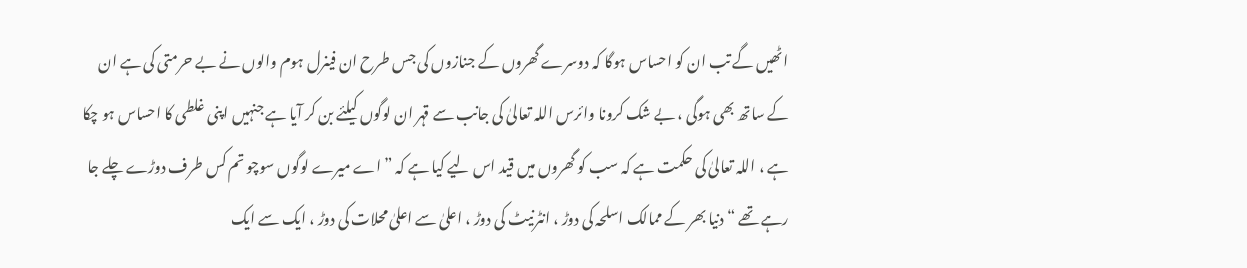اٹھیں گے تب ان کو احساس ہوگا کہ دوسرے گھروں کے جنازوں کی جس طرح ان فینرل ہوم والوں نے بے حرمتی کی ہے ان کے ساتھ بھی ہوگی ، بے شک کرونا وائرس اللہ تعالیٰ کی جانب سے قہر ان لوگوں کیلئے بن کر آیا ہے جنہیں اپنی غلطی کا احساس ہو چکا ہے ، اللہ تعالیٰ کی حکمت ہے کہ سب کو گھروں میں قید اس لیے کیا ہے کہ ”اے میرے لوگوں سوچو تم کس طرف دوڑے چلے جا رہے تھے “ دنیا بھر کے ممالک اسلحہ کی دوڑ ، انٹرنیٹ کی دوڑ ، اعلیٰ سے اعلیٰ محلات کی دوڑ ، ایک سے ایک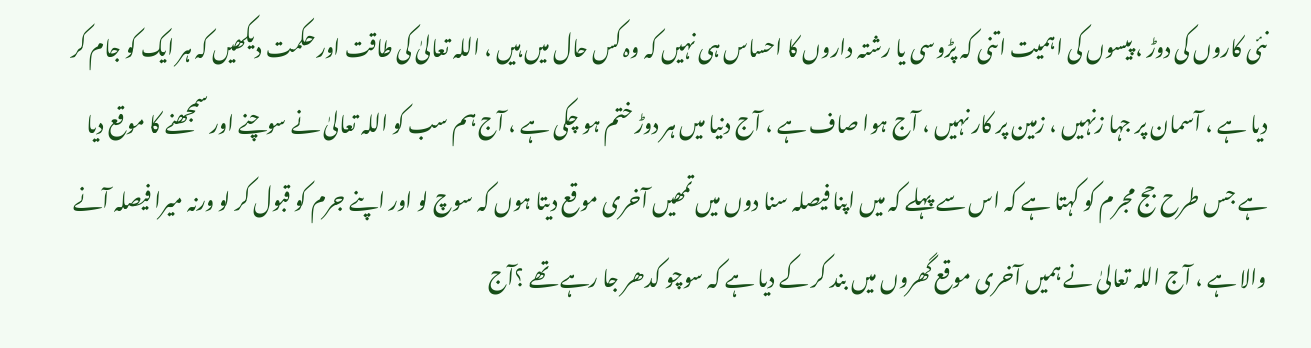نئی کاروں کی دوڑ ، پیسوں کی اہمیت اتنی کہ پڑوسی یا رشتہ داروں کا احساس ہی نہیں کہ وہ کس حال میں ہیں ، اللہ تعالیٰ کی طاقت اور حکمت دیکھیں کہ ہر ایک کو جام کر دیا ہے ، آسمان پر جہا زنہیں ، زمین پر کار نہیں ، آج ہوا صاف ہے ، آج دنیا میں ہر دوڑ ختم ہو چکی ہے ، آج ہم سب کو اللہ تعالیٰ نے سوچنے اور سمجھنے کا موقع دیا ہے جس طرح جج مجرم کو کہتا ہے کہ اس سے پہلے کہ میں اپنا فیصلہ سنا دوں میں تمھیں آخری موقع دیتا ہوں کہ سوچ لو اور اپنے جرم کو قبول کر لو ورنہ میرا فیصلہ آنے والا ہے ، آج اللہ تعالیٰ نے ہمیں آخری موقع گھروں میں بند کر کے دیا ہے کہ سوچو کدھر جا رہے تھے ؟آج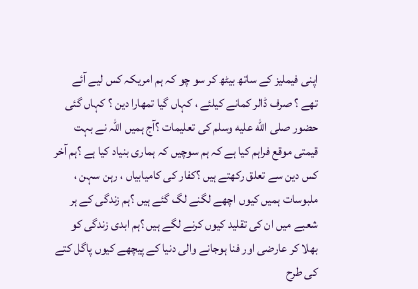اپنی فیملیز کے ساتھ بیٹھ کر سو چو کہ ہم امریکہ کس لیے آئے تھے ؟ صرف ڈالر کمانے کیلئے ، کہاں گیا تمھارا دین ؟ کہاں گئی حضور صلى الله عليه وسلم کی تعلیمات ؟آج ہمیں اللہ نے بہت قیمتی موقع فراہم کیا ہے کہ ہم سوچیں کہ ہماری بنیاد کیا ہے ؟ہم آخر کس دین سے تعلق رکھتے ہیں ؟کفار کی کامیابیاں ، رہن سہن ، ملبوسات ہمیں کیوں اچھے لگنے لگ گئے ہیں ؟ہم زندگی کے ہر شعبے میں ان کی تقلید کیوں کرنے لگے ہیں ؟ہم ابدی زندگی کو بھلا کر عارضی اور فنا ہوجانے والی دنیا کے پیچھے کیوں پاگل کتے کی طرح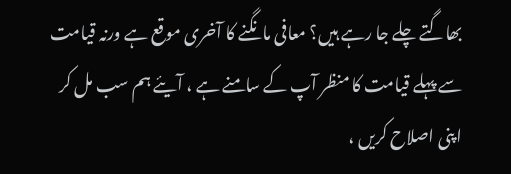بھاگتے چلے جا رہے ہیں؟ معافی مانگنے کا آخری موقع ہے ورنہ قیامت سے پہلے قیامت کا منظر آپ کے سامنے ہے ، آیئے ہم سب مل کر اپنی اصلاح کریں ،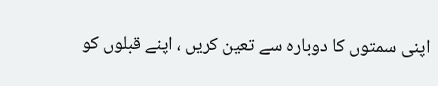اپنی سمتوں کا دوبارہ سے تعین کریں ، اپنے قبلوں کو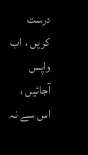درست کریں ، اب واپس آجائیں ، اس سے نہ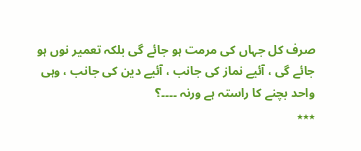صرف کل جہاں کی مرمت ہو جائے گی بلکہ تعمیر نوں ہو جائے گی ، آئیے نماز کی جانب ، آئیے دین کی جانب ، وہی واحد بچنے کا راستہ ہے ورنہ ۔۔۔۔؟
٭٭٭